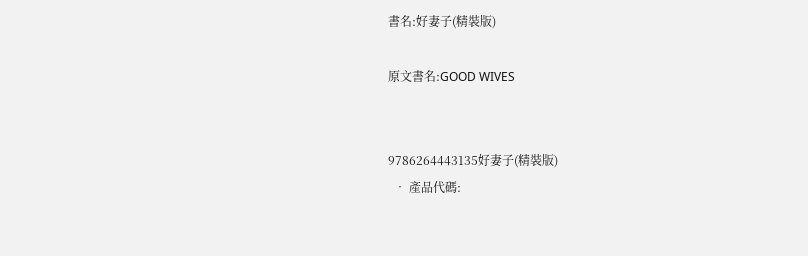書名:好妻子(精裝版)

原文書名:GOOD WIVES


9786264443135好妻子(精裝版)
  • 產品代碼: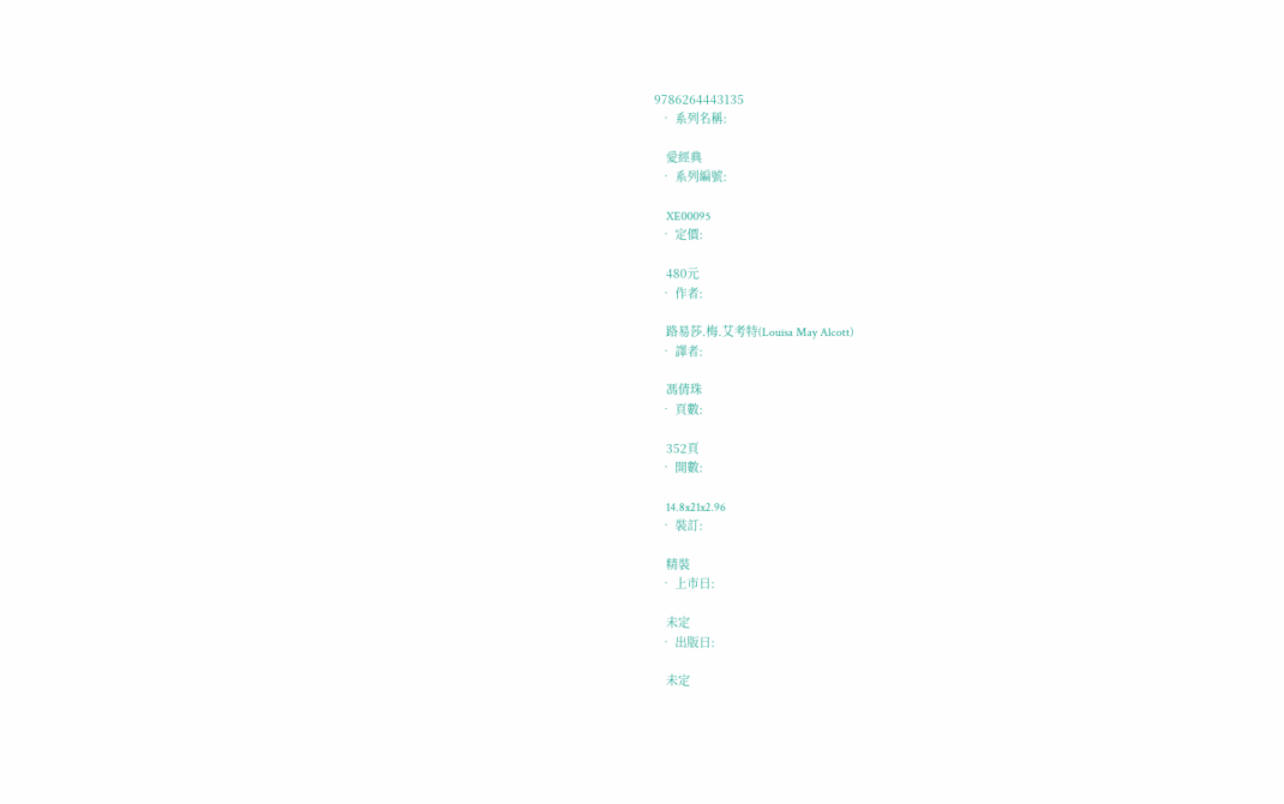9786264443135
  • 系列名稱:

    愛經典
  • 系列編號:

    XE00095
  • 定價:

    480元
  • 作者:

    路易莎.梅.艾考特(Louisa May Alcott)
  • 譯者:

    馮倩珠
  • 頁數:

    352頁
  • 開數:

    14.8x21x2.96
  • 裝訂:

    精裝
  • 上市日:

    未定
  • 出版日:

    未定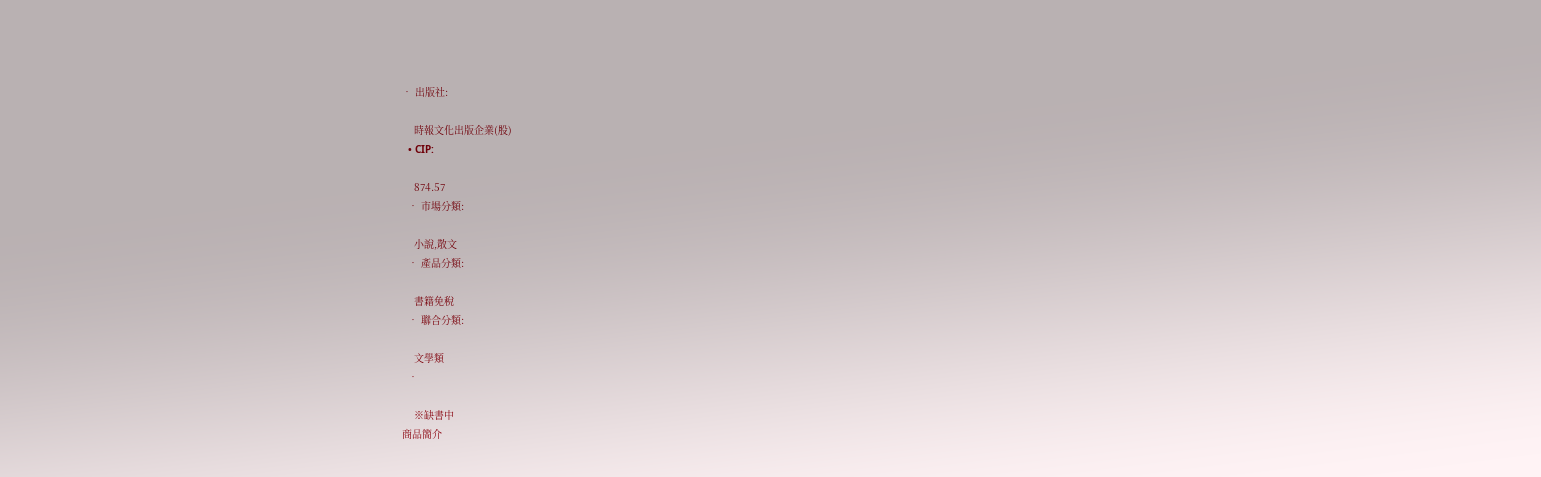• 出版社:

    時報文化出版企業(股)
  • CIP:

    874.57
  • 市場分類:

    小說,散文
  • 產品分類:

    書籍免稅
  • 聯合分類:

    文學類
  •

    ※缺書中
商品簡介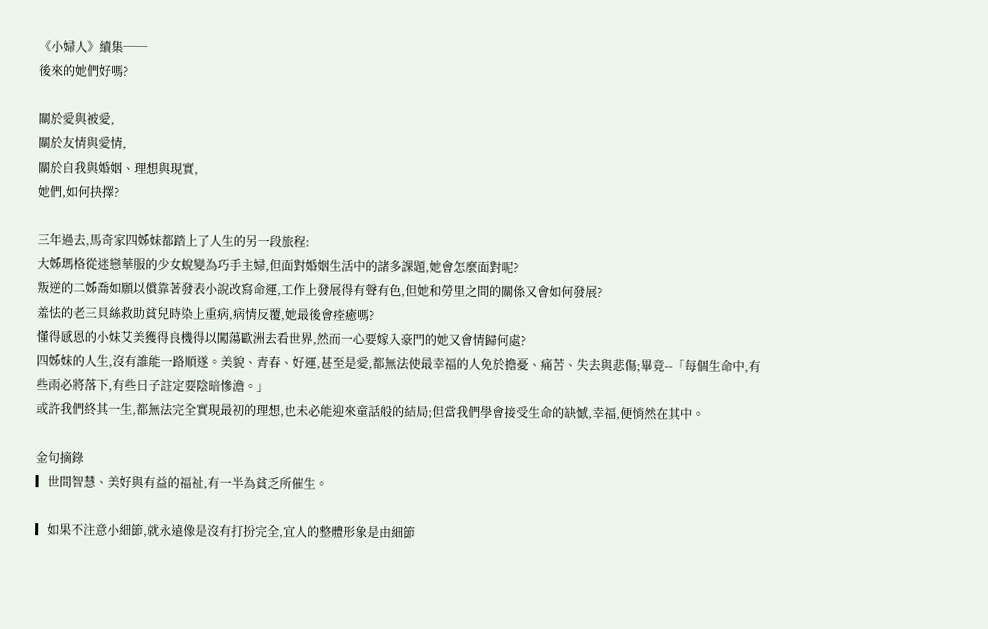《小婦人》續集──
後來的她們好嗎?

關於愛與被愛,
關於友情與愛情,
關於自我與婚姻、理想與現實,
她們,如何抉擇?

三年過去,馬奇家四姊妹都踏上了人生的另一段旅程:
大姊瑪格從迷戀華服的少女蛻變為巧手主婦,但面對婚姻生活中的諸多課題,她會怎麼面對呢?
叛逆的二姊喬如願以償靠著發表小說改寫命運,工作上發展得有聲有色,但她和勞里之間的關係又會如何發展?
羞怯的老三貝絲救助貧兒時染上重病,病情反覆,她最後會痊癒嗎?
懂得感恩的小妹艾美獲得良機得以闖蕩歐洲去看世界,然而一心要嫁入豪門的她又會情歸何處?
四姊妹的人生,沒有誰能一路順遂。美貌、青春、好運,甚至是愛,都無法使最幸福的人免於擔憂、痛苦、失去與悲傷;畢竟--「每個生命中,有些雨必將落下,有些日子註定要陰暗慘澹。」
或許我們終其一生,都無法完全實現最初的理想,也未必能迎來童話般的結局;但當我們學會接受生命的缺憾,幸福,便悄然在其中。

金句摘錄
▎世間智慧、美好與有益的福祉,有一半為貧乏所催生。

▎如果不注意小細節,就永遠像是沒有打扮完全,宜人的整體形象是由細節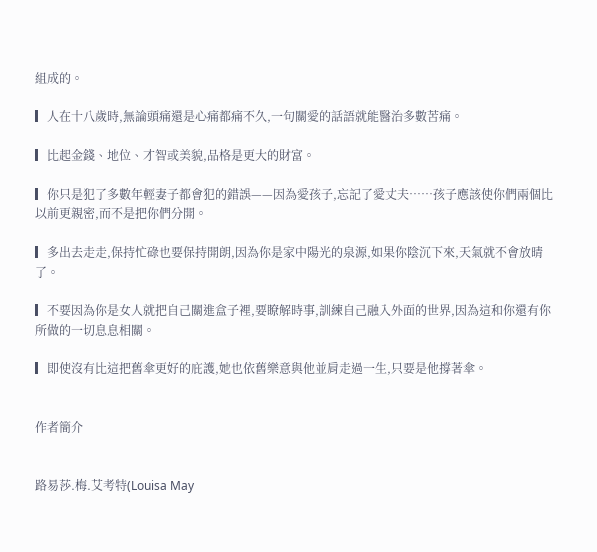組成的。

▎人在十八歲時,無論頭痛還是心痛都痛不久,一句關愛的話語就能醫治多數苦痛。

▎比起金錢、地位、才智或美貌,品格是更大的財富。

▎你只是犯了多數年輕妻子都會犯的錯誤——因為愛孩子,忘記了愛丈夫……孩子應該使你們兩個比以前更親密,而不是把你們分開。

▎多出去走走,保持忙碌也要保持開朗,因為你是家中陽光的泉源,如果你陰沉下來,天氣就不會放晴了。

▎不要因為你是女人就把自己關進盒子裡,要瞭解時事,訓練自己融入外面的世界,因為這和你還有你所做的一切息息相關。

▎即使沒有比這把舊傘更好的庇護,她也依舊樂意與他並肩走過一生,只要是他撐著傘。


作者簡介


路易莎.梅.艾考特(Louisa May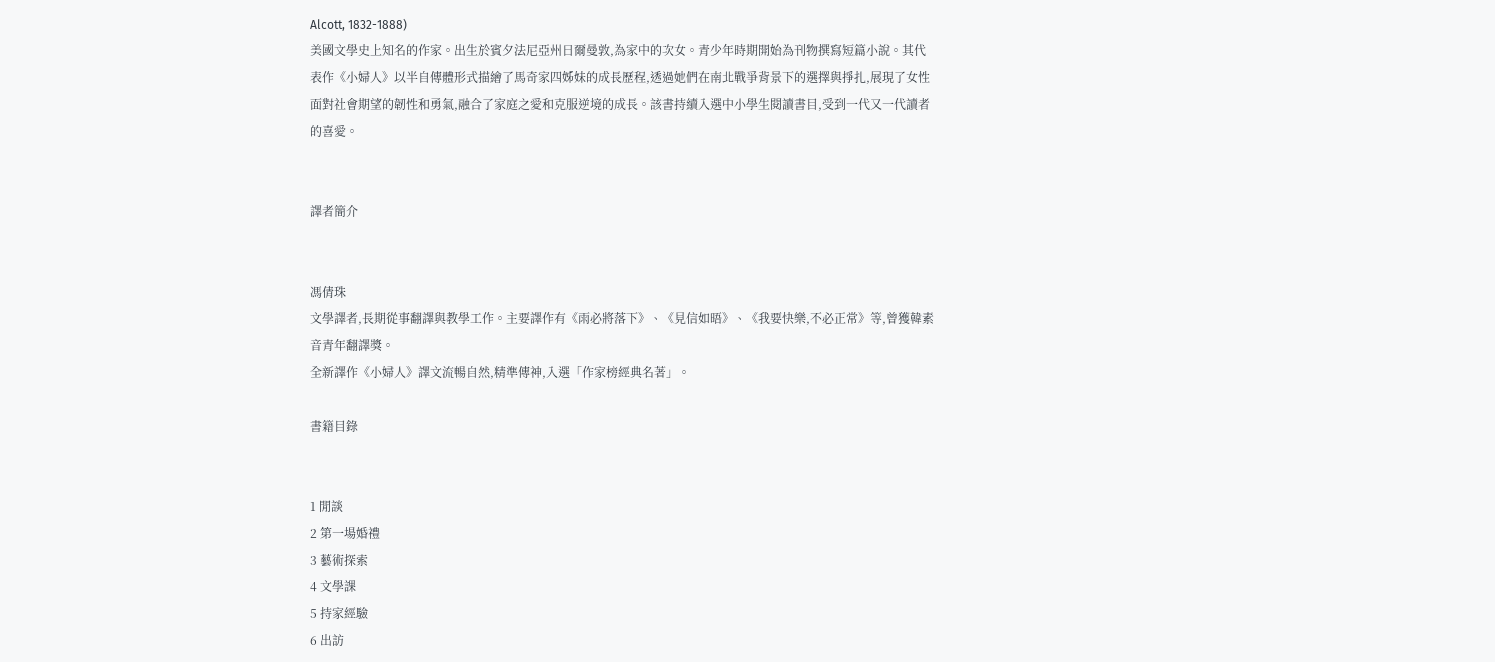Alcott, 1832-1888)
美國文學史上知名的作家。出生於賓夕法尼亞州日爾曼敦,為家中的次女。青少年時期開始為刊物撰寫短篇小說。其代表作《小婦人》以半自傳體形式描繪了馬奇家四姊妹的成長歷程,透過她們在南北戰爭背景下的選擇與掙扎,展現了女性面對社會期望的韌性和勇氣,融合了家庭之愛和克服逆境的成長。該書持續入選中小學生閱讀書目,受到一代又一代讀者的喜愛。


譯者簡介


馮倩珠
文學譯者,長期從事翻譯與教學工作。主要譯作有《雨必將落下》、《見信如晤》、《我要快樂,不必正常》等,曾獲韓素音青年翻譯獎。
全新譯作《小婦人》譯文流暢自然,精準傳神,入選「作家榜經典名著」。

書籍目錄


1 閒談
2 第一場婚禮
3 藝術探索
4 文學課
5 持家經驗
6 出訪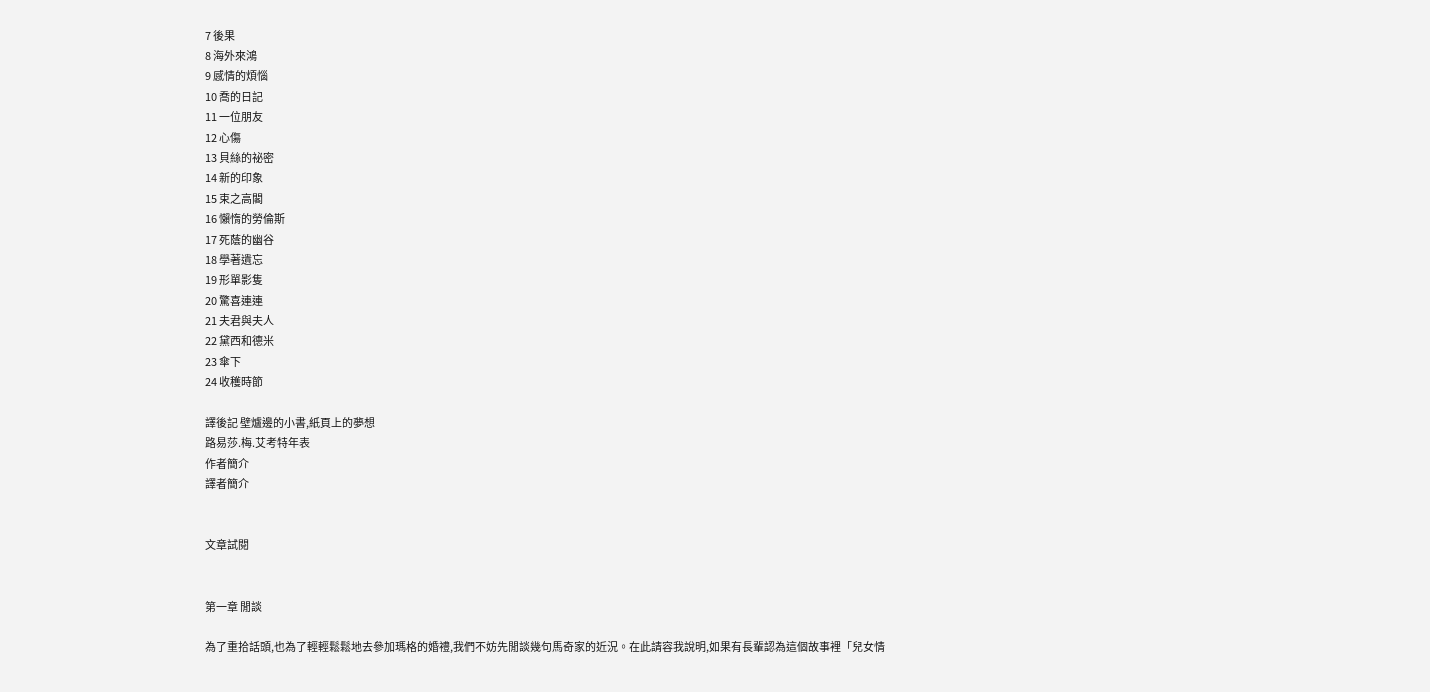7 後果
8 海外來鴻
9 感情的煩惱
10 喬的日記
11 一位朋友
12 心傷
13 貝絲的祕密
14 新的印象
15 束之高閣
16 懶惰的勞倫斯
17 死蔭的幽谷
18 學著遺忘
19 形單影隻
20 驚喜連連
21 夫君與夫人
22 黛西和德米
23 傘下
24 收穫時節

譯後記 壁爐邊的小書,紙頁上的夢想
路易莎.梅.艾考特年表
作者簡介
譯者簡介


文章試閱


第一章 閒談

為了重拾話頭,也為了輕輕鬆鬆地去參加瑪格的婚禮,我們不妨先閒談幾句馬奇家的近況。在此請容我說明,如果有長輩認為這個故事裡「兒女情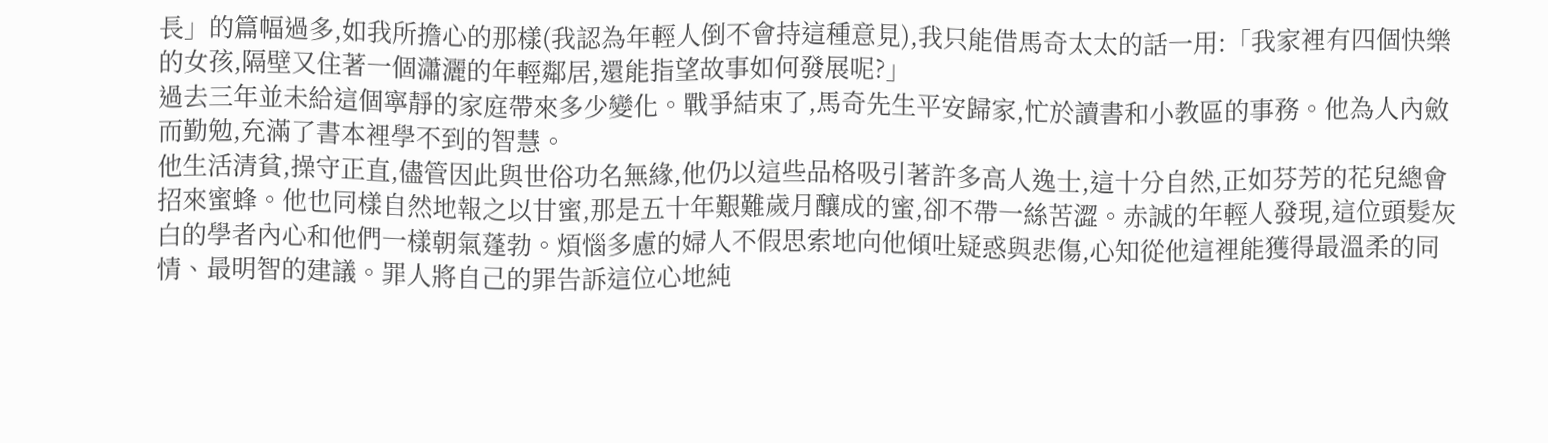長」的篇幅過多,如我所擔心的那樣(我認為年輕人倒不會持這種意見),我只能借馬奇太太的話一用:「我家裡有四個快樂的女孩,隔壁又住著一個瀟灑的年輕鄰居,還能指望故事如何發展呢?」
過去三年並未給這個寧靜的家庭帶來多少變化。戰爭結束了,馬奇先生平安歸家,忙於讀書和小教區的事務。他為人內斂而勤勉,充滿了書本裡學不到的智慧。
他生活清貧,操守正直,儘管因此與世俗功名無緣,他仍以這些品格吸引著許多高人逸士,這十分自然,正如芬芳的花兒總會招來蜜蜂。他也同樣自然地報之以甘蜜,那是五十年艱難歲月釀成的蜜,卻不帶一絲苦澀。赤誠的年輕人發現,這位頭髮灰白的學者內心和他們一樣朝氣蓬勃。煩惱多慮的婦人不假思索地向他傾吐疑惑與悲傷,心知從他這裡能獲得最溫柔的同情、最明智的建議。罪人將自己的罪告訴這位心地純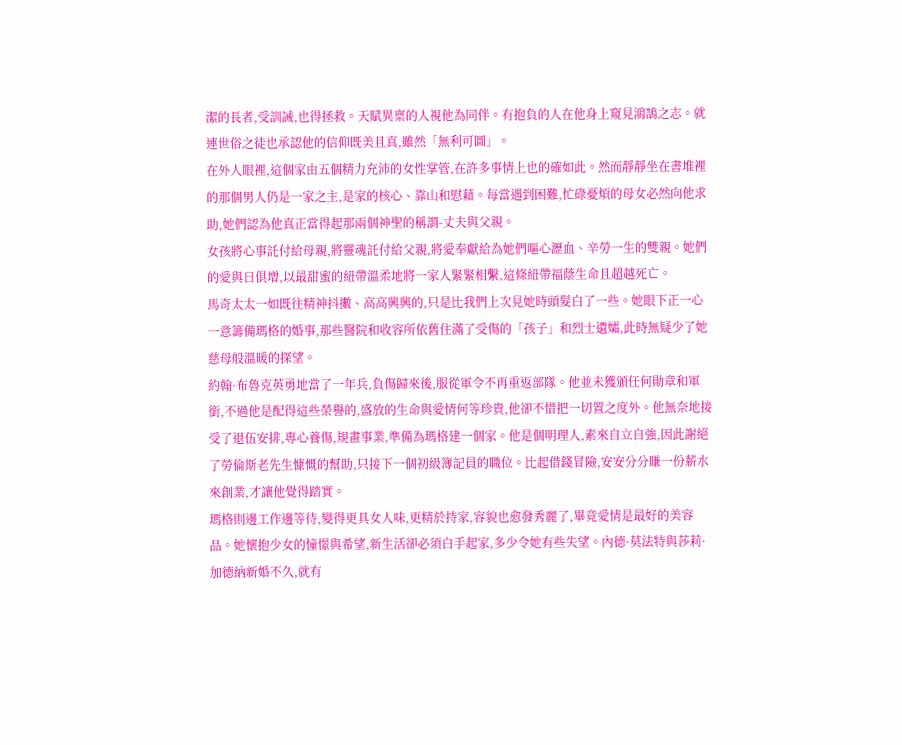潔的長者,受訓誡,也得拯救。天賦異稟的人視他為同伴。有抱負的人在他身上窺見鴻鵠之志。就連世俗之徒也承認他的信仰既美且真,雖然「無利可圖」。
在外人眼裡,這個家由五個精力充沛的女性掌管,在許多事情上也的確如此。然而靜靜坐在書堆裡的那個男人仍是一家之主,是家的核心、靠山和慰藉。每當遇到困難,忙碌憂煩的母女必然向他求助,她們認為他真正當得起那兩個神聖的稱謂-丈夫與父親。
女孩將心事託付給母親,將靈魂託付給父親,將愛奉獻給為她們嘔心瀝血、辛勞一生的雙親。她們的愛與日俱增,以最甜蜜的紐帶溫柔地將一家人緊緊相繫,這條紐帶福蔭生命且超越死亡。
馬奇太太一如既往精神抖擻、高高興興的,只是比我們上次見她時頭髮白了一些。她眼下正一心一意籌備瑪格的婚事,那些醫院和收容所依舊住滿了受傷的「孩子」和烈士遺孀,此時無疑少了她慈母般溫暖的探望。
約翰·布魯克英勇地當了一年兵,負傷歸來後,服從軍令不再重返部隊。他並未獲頒任何勛章和軍銜,不過他是配得這些榮譽的,盛放的生命與愛情何等珍貴,他卻不惜把一切置之度外。他無奈地接受了退伍安排,專心養傷,規畫事業,準備為瑪格建一個家。他是個明理人,素來自立自強,因此謝絕了勞倫斯老先生慷慨的幫助,只接下一個初級簿記員的職位。比起借錢冒險,安安分分賺一份薪水來創業,才讓他覺得踏實。
瑪格則邊工作邊等待,變得更具女人味,更精於持家,容貌也愈發秀麗了,畢竟愛情是最好的美容品。她懷抱少女的憧憬與希望,新生活卻必須白手起家,多少令她有些失望。內德·莫法特與莎莉·加德納新婚不久,就有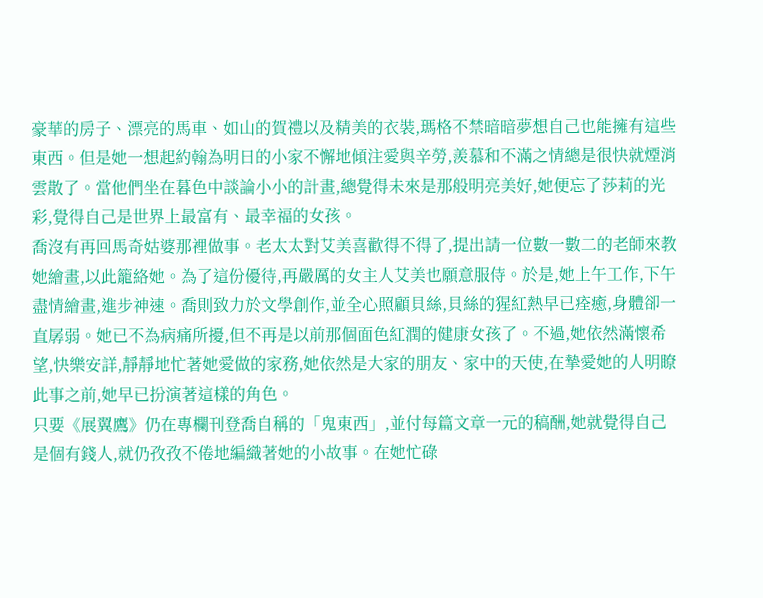豪華的房子、漂亮的馬車、如山的賀禮以及精美的衣裝,瑪格不禁暗暗夢想自己也能擁有這些東西。但是她一想起約翰為明日的小家不懈地傾注愛與辛勞,羨慕和不滿之情總是很快就煙消雲散了。當他們坐在暮色中談論小小的計畫,總覺得未來是那般明亮美好,她便忘了莎莉的光彩,覺得自己是世界上最富有、最幸福的女孩。
喬沒有再回馬奇姑婆那裡做事。老太太對艾美喜歡得不得了,提出請一位數一數二的老師來教她繪畫,以此籠絡她。為了這份優待,再嚴厲的女主人艾美也願意服侍。於是,她上午工作,下午盡情繪畫,進步神速。喬則致力於文學創作,並全心照顧貝絲,貝絲的猩紅熱早已痊癒,身體卻一直孱弱。她已不為病痛所擾,但不再是以前那個面色紅潤的健康女孩了。不過,她依然滿懷希望,快樂安詳,靜靜地忙著她愛做的家務,她依然是大家的朋友、家中的天使,在摯愛她的人明瞭此事之前,她早已扮演著這樣的角色。
只要《展翼鷹》仍在專欄刊登喬自稱的「鬼東西」,並付每篇文章一元的稿酬,她就覺得自己是個有錢人,就仍孜孜不倦地編織著她的小故事。在她忙碌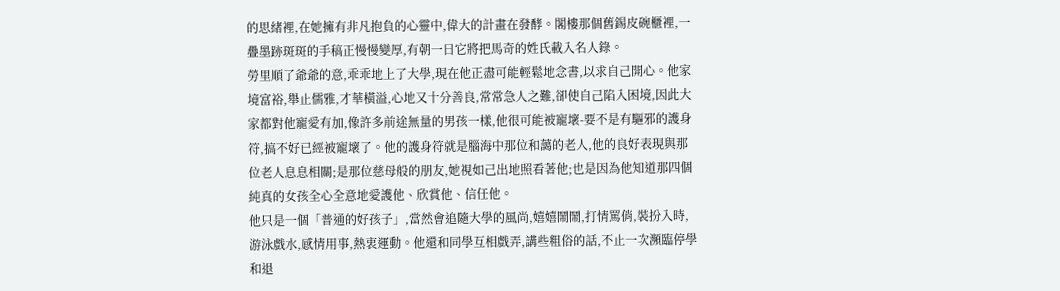的思緒裡,在她擁有非凡抱負的心靈中,偉大的計畫在發酵。閣樓那個舊錫皮碗櫃裡,一疊墨跡斑斑的手稿正慢慢變厚,有朝一日它將把馬奇的姓氏載入名人錄。
勞里順了爺爺的意,乖乖地上了大學,現在他正盡可能輕鬆地念書,以求自己開心。他家境富裕,舉止儒雅,才華橫溢,心地又十分善良,常常急人之難,卻使自己陷入困境,因此大家都對他寵愛有加,像許多前途無量的男孩一樣,他很可能被寵壞-要不是有驅邪的護身符,搞不好已經被寵壞了。他的護身符就是腦海中那位和藹的老人,他的良好表現與那位老人息息相關;是那位慈母般的朋友,她視如己出地照看著他;也是因為他知道那四個純真的女孩全心全意地愛護他、欣賞他、信任他。
他只是一個「普通的好孩子」,當然會追隨大學的風尚,嬉嬉鬧鬧,打情罵俏,裝扮入時,游泳戲水,感情用事,熱衷運動。他還和同學互相戲弄,講些粗俗的話,不止一次瀕臨停學和退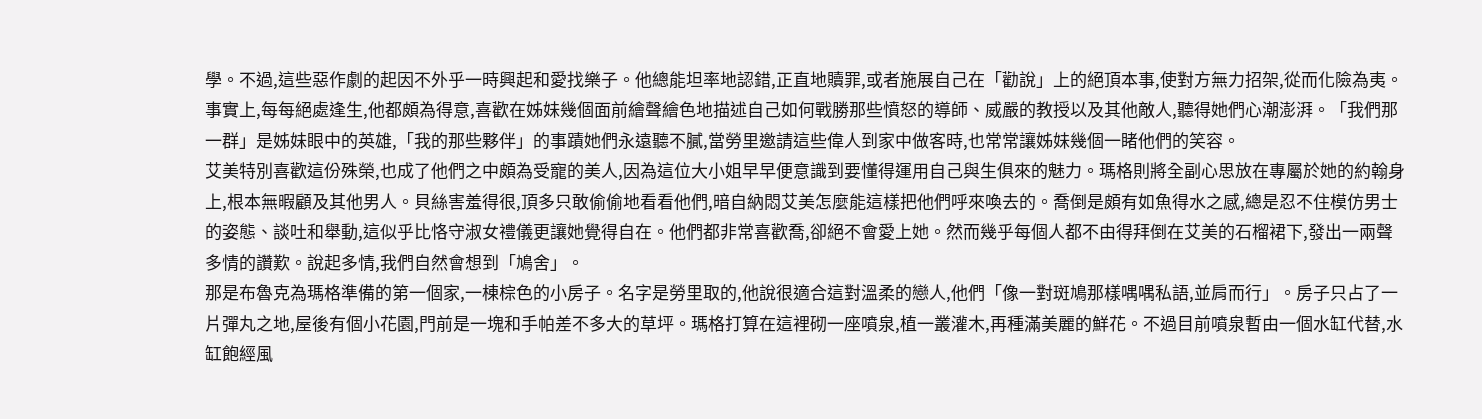學。不過,這些惡作劇的起因不外乎一時興起和愛找樂子。他總能坦率地認錯,正直地贖罪,或者施展自己在「勸說」上的絕頂本事,使對方無力招架,從而化險為夷。事實上,每每絕處逢生,他都頗為得意,喜歡在姊妹幾個面前繪聲繪色地描述自己如何戰勝那些憤怒的導師、威嚴的教授以及其他敵人,聽得她們心潮澎湃。「我們那一群」是姊妹眼中的英雄,「我的那些夥伴」的事蹟她們永遠聽不膩,當勞里邀請這些偉人到家中做客時,也常常讓姊妹幾個一睹他們的笑容。
艾美特別喜歡這份殊榮,也成了他們之中頗為受寵的美人,因為這位大小姐早早便意識到要懂得運用自己與生俱來的魅力。瑪格則將全副心思放在專屬於她的約翰身上,根本無暇顧及其他男人。貝絲害羞得很,頂多只敢偷偷地看看他們,暗自納悶艾美怎麼能這樣把他們呼來喚去的。喬倒是頗有如魚得水之感,總是忍不住模仿男士的姿態、談吐和舉動,這似乎比恪守淑女禮儀更讓她覺得自在。他們都非常喜歡喬,卻絕不會愛上她。然而幾乎每個人都不由得拜倒在艾美的石榴裙下,發出一兩聲多情的讚歎。說起多情,我們自然會想到「鳩舍」。
那是布魯克為瑪格準備的第一個家,一棟棕色的小房子。名字是勞里取的,他說很適合這對溫柔的戀人,他們「像一對斑鳩那樣喁喁私語,並肩而行」。房子只占了一片彈丸之地,屋後有個小花園,門前是一塊和手帕差不多大的草坪。瑪格打算在這裡砌一座噴泉,植一叢灌木,再種滿美麗的鮮花。不過目前噴泉暫由一個水缸代替,水缸飽經風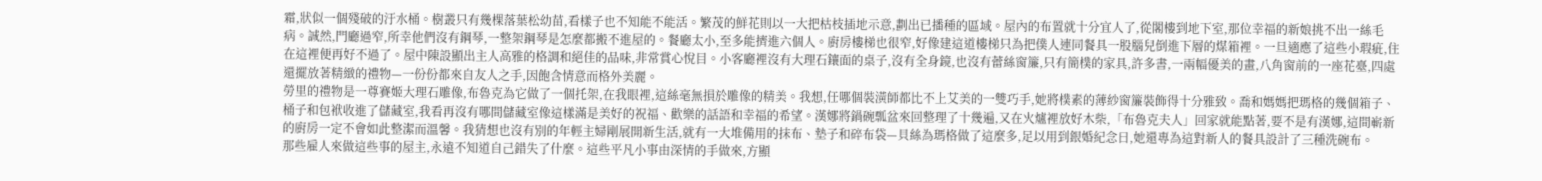霜,狀似一個殘破的汙水桶。樹叢只有幾棵落葉松幼苗,看樣子也不知能不能活。繁茂的鮮花則以一大把枯枝插地示意,劃出已播種的區域。屋內的布置就十分宜人了,從閣樓到地下室,那位幸福的新娘挑不出一絲毛病。誠然,門廳過窄,所幸他們沒有鋼琴,一整架鋼琴是怎麼都搬不進屋的。餐廳太小,至多能擠進六個人。廚房樓梯也很窄,好像建這道樓梯只為把僕人連同餐具一股腦兒倒進下層的煤箱裡。一旦適應了這些小瑕疵,住在這裡便再好不過了。屋中陳設顯出主人高雅的格調和絕佳的品味,非常賞心悅目。小客廳裡沒有大理石鑲面的桌子,沒有全身鏡,也沒有蕾絲窗簾,只有簡樸的家具,許多書,一兩幅優美的畫,八角窗前的一座花臺,四處還擺放著精緻的禮物—一份份都來自友人之手,因飽含情意而格外美麗。
勞里的禮物是一尊賽姬大理石雕像,布魯克為它做了一個托架,在我眼裡,這絲毫無損於雕像的精美。我想,任哪個裝潢師都比不上艾美的一雙巧手,她將樸素的薄紗窗簾裝飾得十分雅致。喬和媽媽把瑪格的幾個箱子、桶子和包袱收進了儲藏室,我看再沒有哪間儲藏室像這樣滿是美好的祝福、歡樂的話語和幸福的希望。漢娜將鍋碗瓢盆來回整理了十幾遍,又在火爐裡放好木柴,「布魯克夫人」回家就能點著,要不是有漢娜,這間嶄新的廚房一定不會如此整潔而溫馨。我猜想也沒有別的年輕主婦剛展開新生活,就有一大堆備用的抹布、墊子和碎布袋—貝絲為瑪格做了這麼多,足以用到銀婚紀念日,她還專為這對新人的餐具設計了三種洗碗布。
那些雇人來做這些事的屋主,永遠不知道自己錯失了什麼。這些平凡小事由深情的手做來,方顯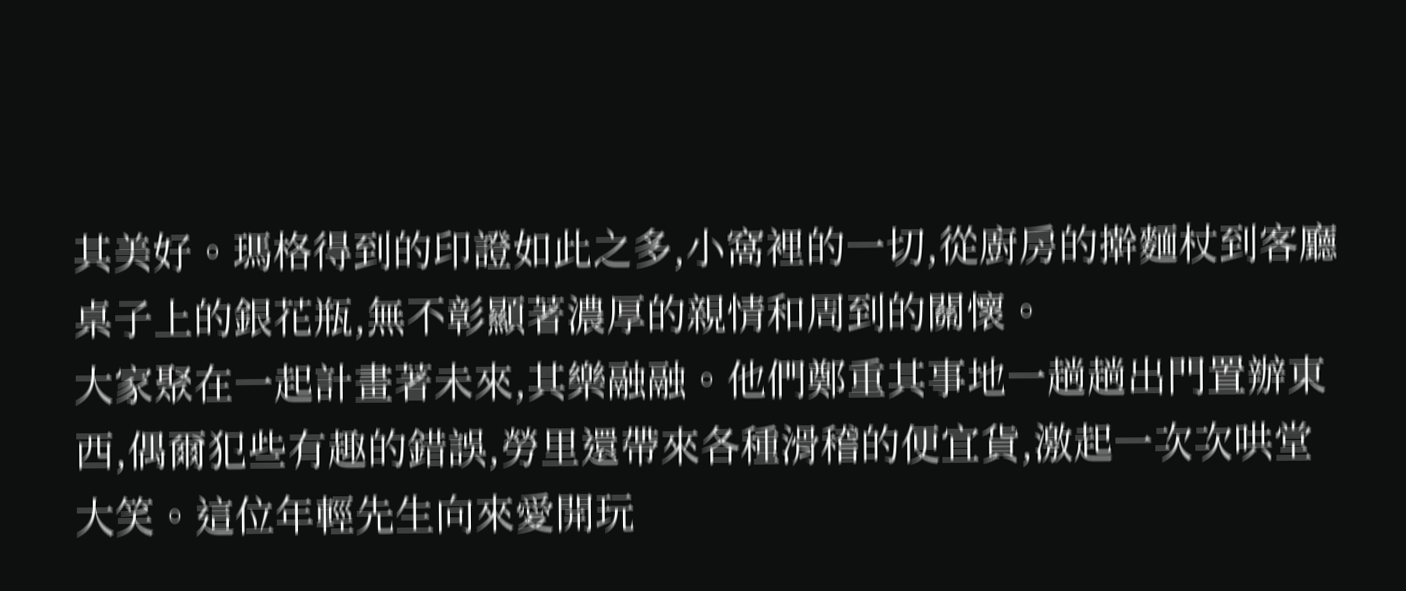其美好。瑪格得到的印證如此之多,小窩裡的一切,從廚房的擀麵杖到客廳桌子上的銀花瓶,無不彰顯著濃厚的親情和周到的關懷。
大家聚在一起計畫著未來,其樂融融。他們鄭重其事地一趟趟出門置辦東西,偶爾犯些有趣的錯誤,勞里還帶來各種滑稽的便宜貨,激起一次次哄堂大笑。這位年輕先生向來愛開玩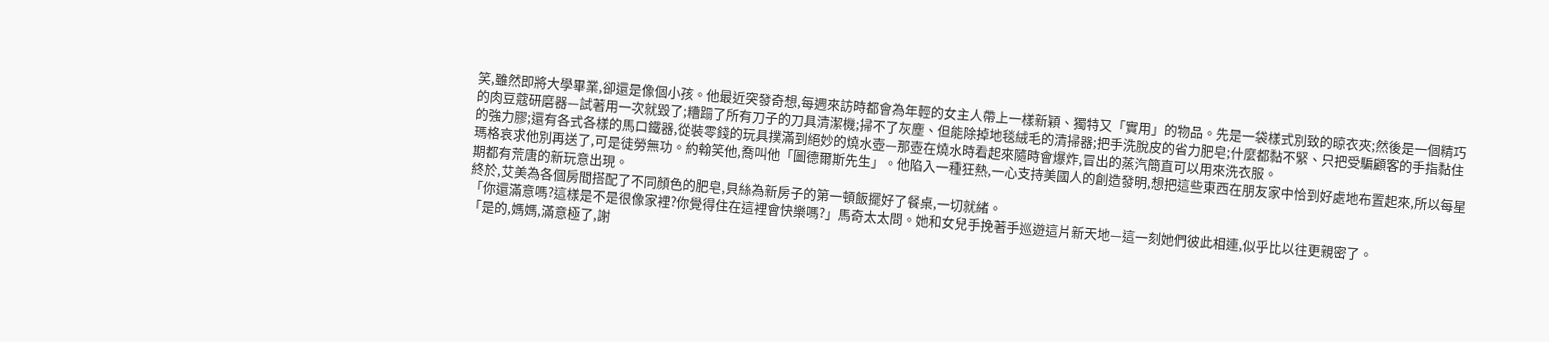笑,雖然即將大學畢業,卻還是像個小孩。他最近突發奇想,每週來訪時都會為年輕的女主人帶上一樣新穎、獨特又「實用」的物品。先是一袋樣式別致的晾衣夾;然後是一個精巧的肉豆蔻研磨器—試著用一次就毀了;糟蹋了所有刀子的刀具清潔機;掃不了灰塵、但能除掉地毯絨毛的清掃器;把手洗脫皮的省力肥皂;什麼都黏不緊、只把受騙顧客的手指黏住的強力膠;還有各式各樣的馬口鐵器,從裝零錢的玩具撲滿到絕妙的燒水壺—那壺在燒水時看起來隨時會爆炸,冒出的蒸汽簡直可以用來洗衣服。
瑪格哀求他別再送了,可是徒勞無功。約翰笑他,喬叫他「圖德爾斯先生」。他陷入一種狂熱,一心支持美國人的創造發明,想把這些東西在朋友家中恰到好處地布置起來,所以每星期都有荒唐的新玩意出現。
終於,艾美為各個房間搭配了不同顏色的肥皂,貝絲為新房子的第一頓飯擺好了餐桌,一切就緒。
「你還滿意嗎?這樣是不是很像家裡?你覺得住在這裡會快樂嗎?」馬奇太太問。她和女兒手挽著手巡遊這片新天地—這一刻她們彼此相連,似乎比以往更親密了。
「是的,媽媽,滿意極了,謝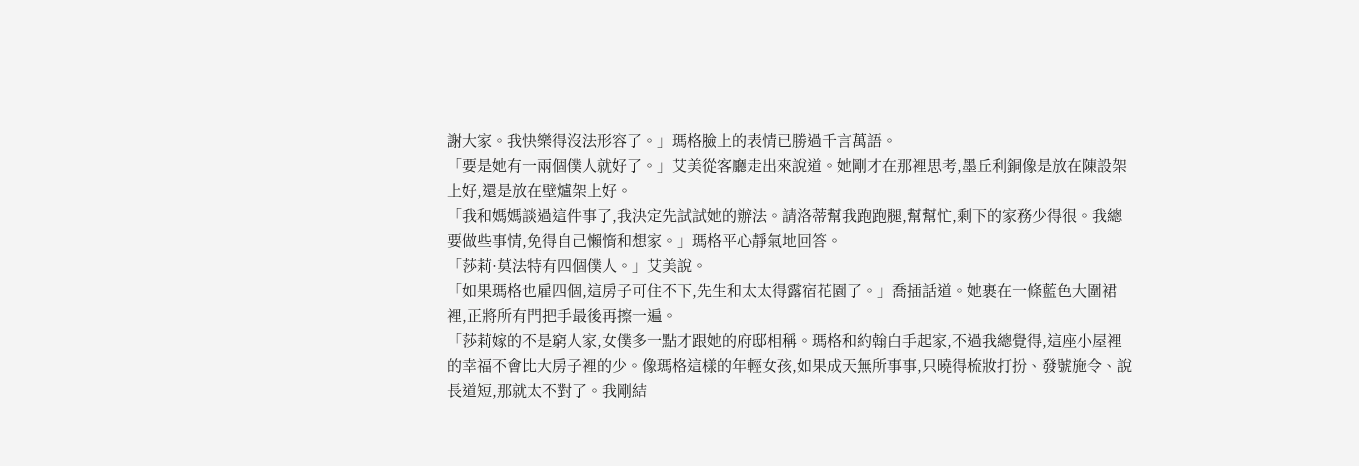謝大家。我快樂得沒法形容了。」瑪格臉上的表情已勝過千言萬語。
「要是她有一兩個僕人就好了。」艾美從客廳走出來說道。她剛才在那裡思考,墨丘利銅像是放在陳設架上好,還是放在壁爐架上好。
「我和媽媽談過這件事了,我決定先試試她的辦法。請洛蒂幫我跑跑腿,幫幫忙,剩下的家務少得很。我總要做些事情,免得自己懶惰和想家。」瑪格平心靜氣地回答。
「莎莉·莫法特有四個僕人。」艾美說。
「如果瑪格也雇四個,這房子可住不下,先生和太太得露宿花園了。」喬插話道。她裹在一條藍色大圍裙裡,正將所有門把手最後再擦一遍。
「莎莉嫁的不是窮人家,女僕多一點才跟她的府邸相稱。瑪格和約翰白手起家,不過我總覺得,這座小屋裡的幸福不會比大房子裡的少。像瑪格這樣的年輕女孩,如果成天無所事事,只曉得梳妝打扮、發號施令、說長道短,那就太不對了。我剛結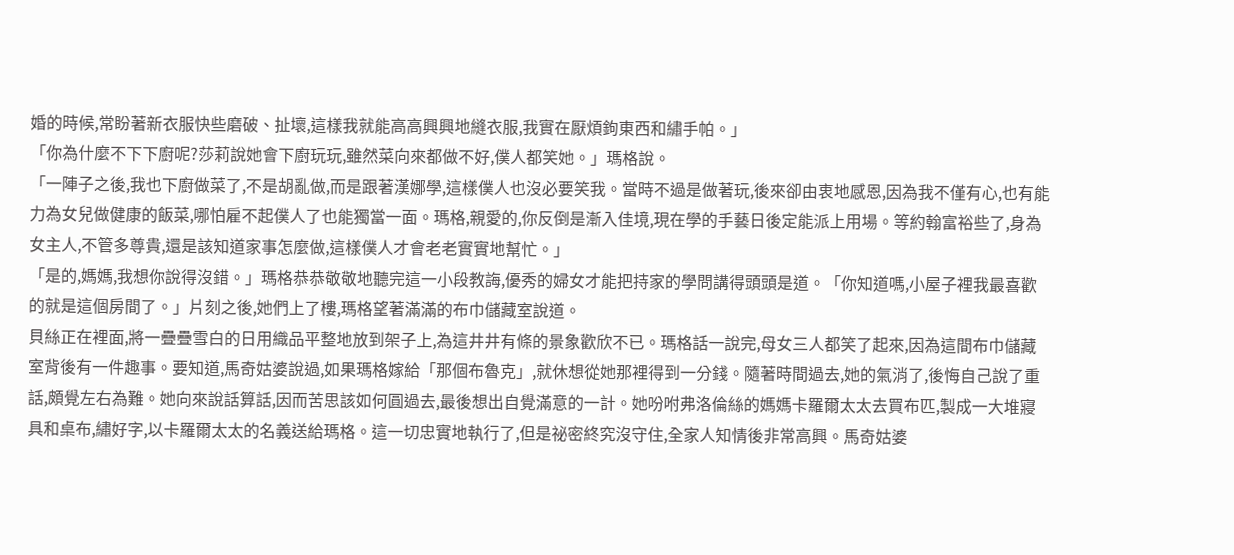婚的時候,常盼著新衣服快些磨破、扯壞,這樣我就能高高興興地縫衣服,我實在厭煩鉤東西和繡手帕。」
「你為什麼不下下廚呢?莎莉說她會下廚玩玩,雖然菜向來都做不好,僕人都笑她。」瑪格說。
「一陣子之後,我也下廚做菜了,不是胡亂做,而是跟著漢娜學,這樣僕人也沒必要笑我。當時不過是做著玩,後來卻由衷地感恩,因為我不僅有心,也有能力為女兒做健康的飯菜,哪怕雇不起僕人了也能獨當一面。瑪格,親愛的,你反倒是漸入佳境,現在學的手藝日後定能派上用場。等約翰富裕些了,身為女主人,不管多尊貴,還是該知道家事怎麼做,這樣僕人才會老老實實地幫忙。」
「是的,媽媽,我想你說得沒錯。」瑪格恭恭敬敬地聽完這一小段教誨,優秀的婦女才能把持家的學問講得頭頭是道。「你知道嗎,小屋子裡我最喜歡的就是這個房間了。」片刻之後,她們上了樓,瑪格望著滿滿的布巾儲藏室說道。
貝絲正在裡面,將一疊疊雪白的日用織品平整地放到架子上,為這井井有條的景象歡欣不已。瑪格話一說完,母女三人都笑了起來,因為這間布巾儲藏室背後有一件趣事。要知道,馬奇姑婆說過,如果瑪格嫁給「那個布魯克」,就休想從她那裡得到一分錢。隨著時間過去,她的氣消了,後悔自己說了重話,頗覺左右為難。她向來說話算話,因而苦思該如何圓過去,最後想出自覺滿意的一計。她吩咐弗洛倫絲的媽媽卡羅爾太太去買布匹,製成一大堆寢具和桌布,繡好字,以卡羅爾太太的名義送給瑪格。這一切忠實地執行了,但是祕密終究沒守住,全家人知情後非常高興。馬奇姑婆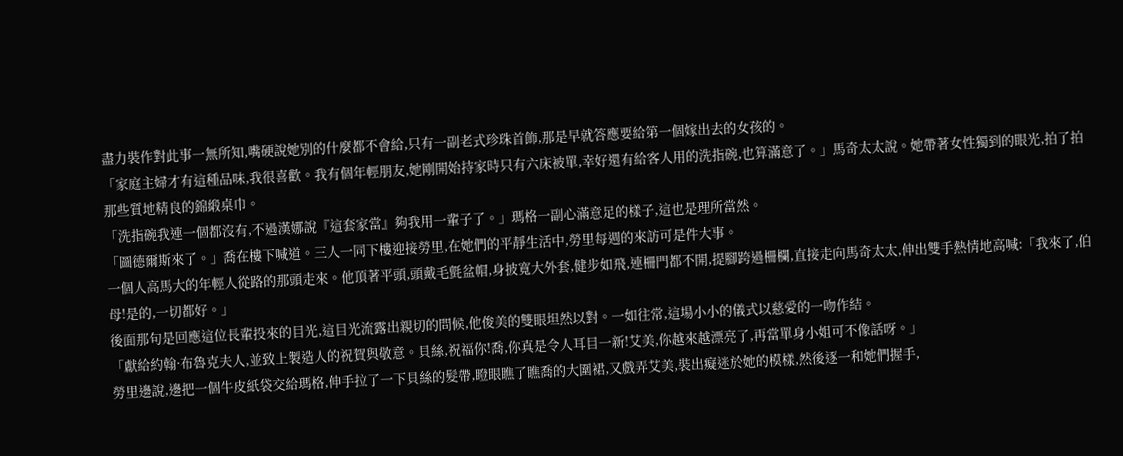盡力裝作對此事一無所知,嘴硬說她別的什麼都不會給,只有一副老式珍珠首飾,那是早就答應要給第一個嫁出去的女孩的。
「家庭主婦才有這種品味,我很喜歡。我有個年輕朋友,她剛開始持家時只有六床被單,幸好還有給客人用的洗指碗,也算滿意了。」馬奇太太說。她帶著女性獨到的眼光,拍了拍那些質地精良的錦緞桌巾。
「洗指碗我連一個都沒有,不過漢娜說『這套家當』夠我用一輩子了。」瑪格一副心滿意足的樣子,這也是理所當然。
「圖德爾斯來了。」喬在樓下喊道。三人一同下樓迎接勞里,在她們的平靜生活中,勞里每週的來訪可是件大事。
一個人高馬大的年輕人從路的那頭走來。他頂著平頭,頭戴毛氈盆帽,身披寬大外套,健步如飛,連柵門都不開,提腳跨過柵欄,直接走向馬奇太太,伸出雙手熱情地高喊:「我來了,伯母!是的,一切都好。」
後面那句是回應這位長輩投來的目光,這目光流露出親切的問候,他俊美的雙眼坦然以對。一如往常,這場小小的儀式以慈愛的一吻作結。
「獻給約翰·布魯克夫人,並致上製造人的祝賀與敬意。貝絲,祝福你!喬,你真是令人耳目一新!艾美,你越來越漂亮了,再當單身小姐可不像話呀。」
勞里邊說,邊把一個牛皮紙袋交給瑪格,伸手拉了一下貝絲的髮帶,瞪眼瞧了瞧喬的大圍裙,又戲弄艾美,裝出癡迷於她的模樣,然後逐一和她們握手,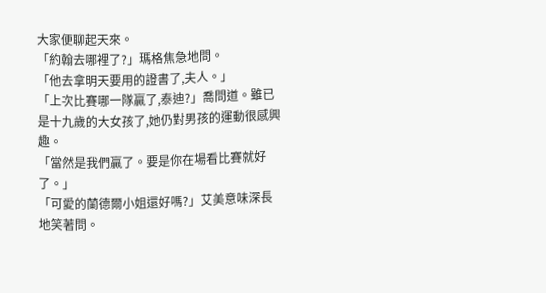大家便聊起天來。
「約翰去哪裡了?」瑪格焦急地問。
「他去拿明天要用的證書了,夫人。」
「上次比賽哪一隊贏了,泰迪?」喬問道。雖已是十九歲的大女孩了,她仍對男孩的運動很感興趣。
「當然是我們贏了。要是你在場看比賽就好了。」
「可愛的蘭德爾小姐還好嗎?」艾美意味深長地笑著問。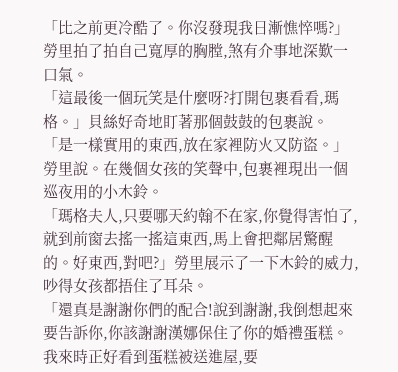「比之前更冷酷了。你沒發現我日漸憔悴嗎?」勞里拍了拍自己寬厚的胸膛,煞有介事地深歎一口氣。
「這最後一個玩笑是什麼呀?打開包裹看看,瑪格。」貝絲好奇地盯著那個鼓鼓的包裹說。
「是一樣實用的東西,放在家裡防火又防盜。」勞里說。在幾個女孩的笑聲中,包裹裡現出一個巡夜用的小木鈴。
「瑪格夫人,只要哪天約翰不在家,你覺得害怕了,就到前窗去搖一搖這東西,馬上會把鄰居驚醒的。好東西,對吧?」勞里展示了一下木鈴的威力,吵得女孩都捂住了耳朵。
「還真是謝謝你們的配合!說到謝謝,我倒想起來要告訴你,你該謝謝漢娜保住了你的婚禮蛋糕。我來時正好看到蛋糕被送進屋,要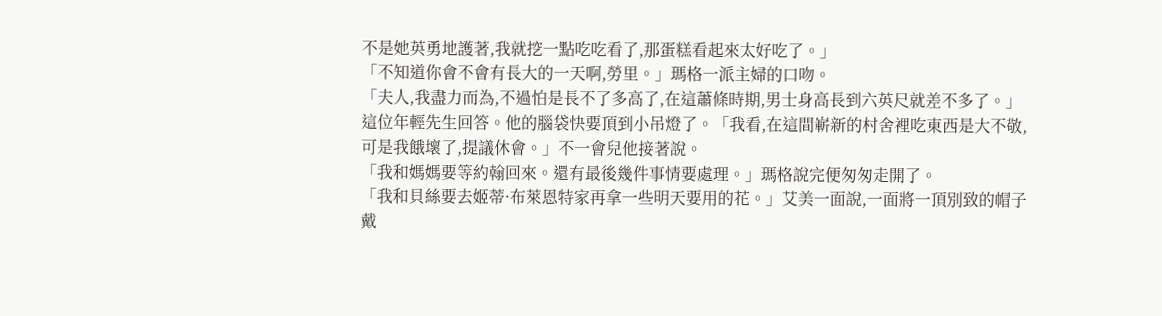不是她英勇地護著,我就挖一點吃吃看了,那蛋糕看起來太好吃了。」
「不知道你會不會有長大的一天啊,勞里。」瑪格一派主婦的口吻。
「夫人,我盡力而為,不過怕是長不了多高了,在這蕭條時期,男士身高長到六英尺就差不多了。」這位年輕先生回答。他的腦袋快要頂到小吊燈了。「我看,在這間嶄新的村舍裡吃東西是大不敬,可是我餓壞了,提議休會。」不一會兒他接著說。
「我和媽媽要等約翰回來。還有最後幾件事情要處理。」瑪格說完便匆匆走開了。
「我和貝絲要去姬蒂·布萊恩特家再拿一些明天要用的花。」艾美一面說,一面將一頂別致的帽子戴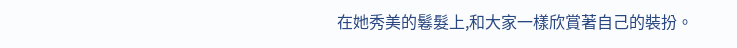在她秀美的鬈髮上,和大家一樣欣賞著自己的裝扮。